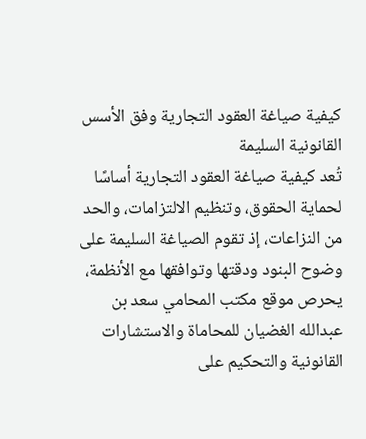كيفية صياغة العقود التجارية وفق الأسس القانونية السليمة
تُعد كيفية صياغة العقود التجارية أساسًا لحماية الحقوق، وتنظيم الالتزامات، والحد من النزاعات، إذ تقوم الصياغة السليمة على وضوح البنود ودقتها وتوافقها مع الأنظمة، يحرص موقع مكتب المحامي سعد بن عبدالله الغضيان للمحاماة والاستشارات القانونية والتحكيم على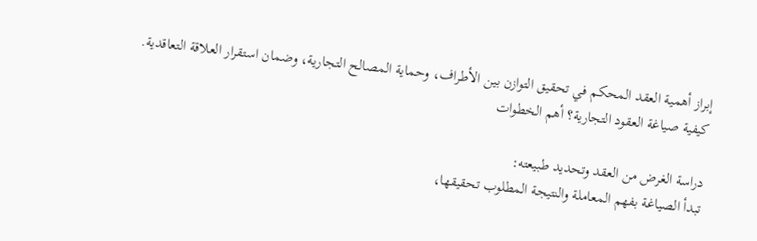إبراز أهمية العقد المحكم في تحقيق التوازن بين الأطراف، وحماية المصالح التجارية، وضمان استقرار العلاقة التعاقدية.
كيفية صياغة العقود التجارية؟ أهم الخطوات

دراسة الغرض من العقد وتحديد طبيعته:
تبدأ الصياغة بفهم المعاملة والنتيجة المطلوب تحقيقها،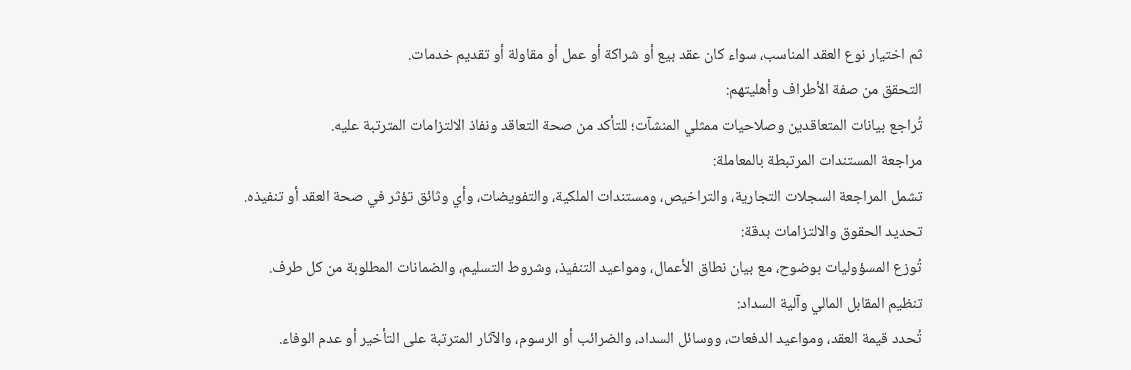ثم اختيار نوع العقد المناسب، سواء كان عقد بيع أو شراكة أو عمل أو مقاولة أو تقديم خدمات.
التحقق من صفة الأطراف وأهليتهم:
تُراجع بيانات المتعاقدين وصلاحيات ممثلي المنشآت؛ للتأكد من صحة التعاقد ونفاذ الالتزامات المترتبة عليه.
مراجعة المستندات المرتبطة بالمعاملة:
تشمل المراجعة السجلات التجارية، والتراخيص، ومستندات الملكية، والتفويضات، وأي وثائق تؤثر في صحة العقد أو تنفيذه.
تحديد الحقوق والالتزامات بدقة:
تُوزع المسؤوليات بوضوح، مع بيان نطاق الأعمال، ومواعيد التنفيذ، وشروط التسليم، والضمانات المطلوبة من كل طرف.
تنظيم المقابل المالي وآلية السداد:
تُحدد قيمة العقد، ومواعيد الدفعات، ووسائل السداد، والضرائب أو الرسوم، والآثار المترتبة على التأخير أو عدم الوفاء.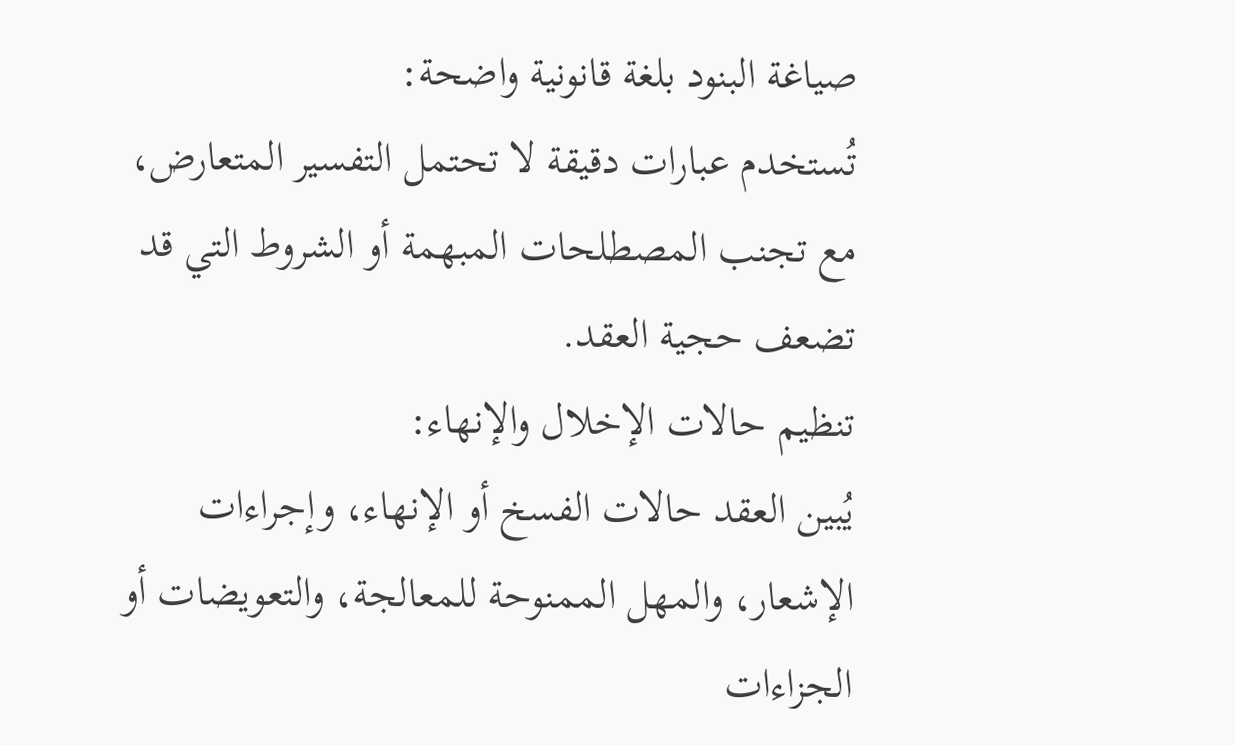صياغة البنود بلغة قانونية واضحة:
تُستخدم عبارات دقيقة لا تحتمل التفسير المتعارض، مع تجنب المصطلحات المبهمة أو الشروط التي قد تضعف حجية العقد.
تنظيم حالات الإخلال والإنهاء:
يُبين العقد حالات الفسخ أو الإنهاء، وإجراءات الإشعار، والمهل الممنوحة للمعالجة، والتعويضات أو الجزاءات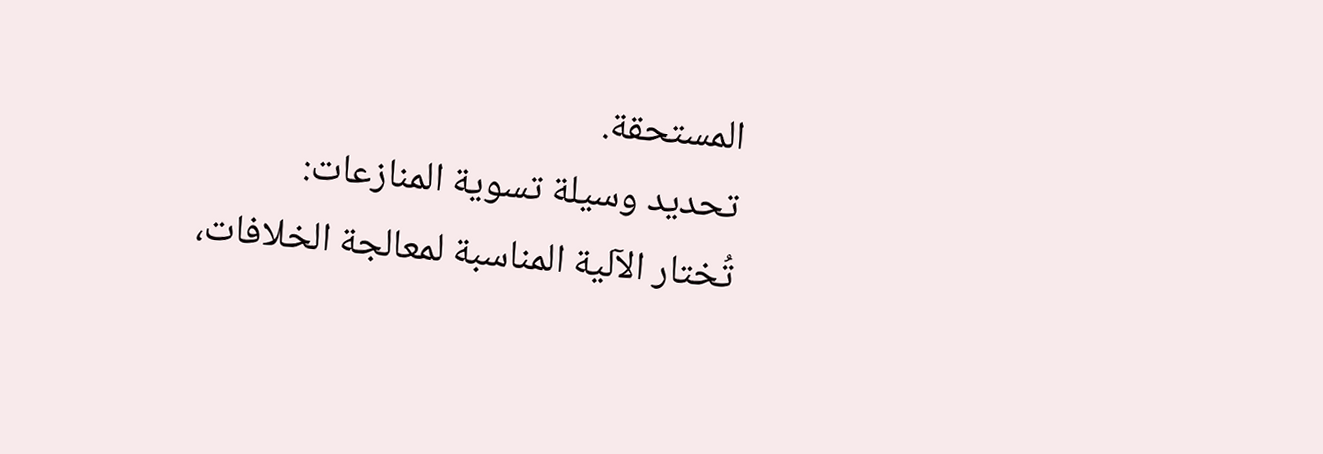المستحقة.
تحديد وسيلة تسوية المنازعات:
تُختار الآلية المناسبة لمعالجة الخلافات،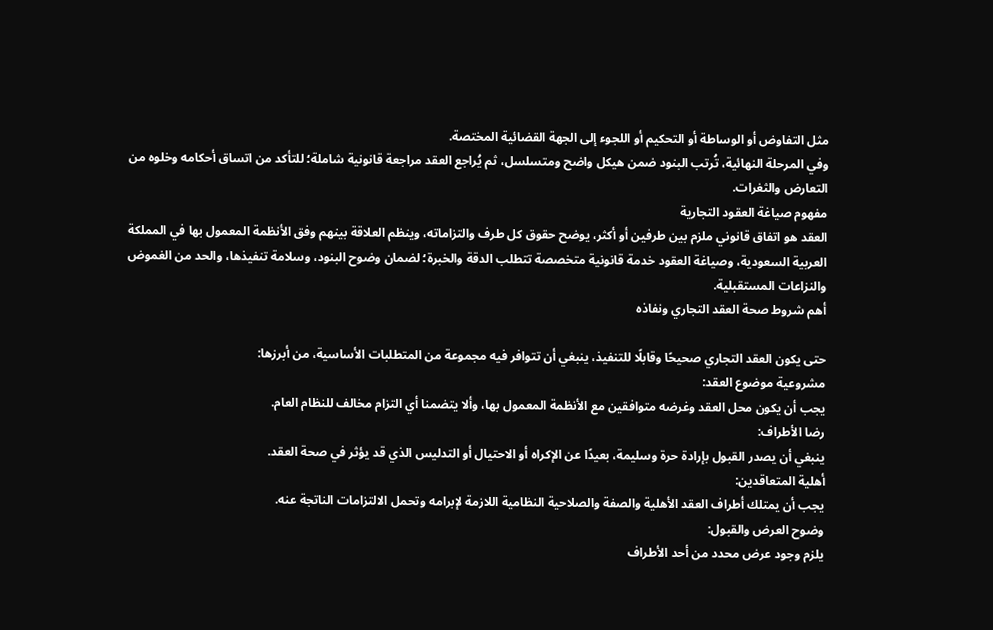مثل التفاوض أو الوساطة أو التحكيم أو اللجوء إلى الجهة القضائية المختصة.
وفي المرحلة النهائية، تُرتب البنود ضمن هيكل واضح ومتسلسل، ثم يُراجع العقد مراجعة قانونية شاملة؛ للتأكد من اتساق أحكامه وخلوه من التعارض والثغرات.
مفهوم صياغة العقود التجارية
العقد هو اتفاق قانوني ملزم بين طرفين أو أكثر، يوضح حقوق كل طرف والتزاماته، وينظم العلاقة بينهم وفق الأنظمة المعمول بها في المملكة العربية السعودية، وصياغة العقود خدمة قانونية متخصصة تتطلب الدقة والخبرة؛ لضمان وضوح البنود، وسلامة تنفيذها، والحد من الغموض والنزاعات المستقبلية.
أهم شروط صحة العقد التجاري ونفاذه

حتى يكون العقد التجاري صحيحًا وقابلًا للتنفيذ، ينبغي أن تتوافر فيه مجموعة من المتطلبات الأساسية، من أبرزها:
مشروعية موضوع العقد:
يجب أن يكون محل العقد وغرضه متوافقين مع الأنظمة المعمول بها، وألا يتضمنا أي التزام مخالف للنظام العام.
رضا الأطراف:
ينبغي أن يصدر القبول بإرادة حرة وسليمة، بعيدًا عن الإكراه أو الاحتيال أو التدليس الذي قد يؤثر في صحة العقد.
أهلية المتعاقدين:
يجب أن يمتلك أطراف العقد الأهلية والصفة والصلاحية النظامية اللازمة لإبرامه وتحمل الالتزامات الناتجة عنه.
وضوح العرض والقبول:
يلزم وجود عرض محدد من أحد الأطراف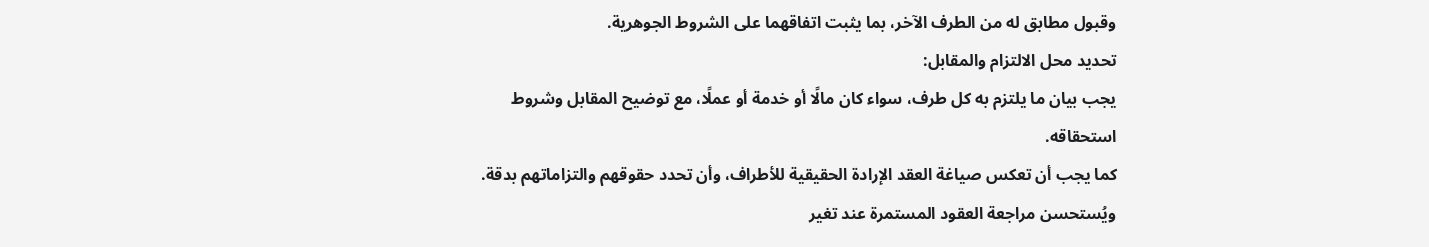وقبول مطابق له من الطرف الآخر، بما يثبت اتفاقهما على الشروط الجوهرية.
تحديد محل الالتزام والمقابل:
يجب بيان ما يلتزم به كل طرف، سواء كان مالًا أو خدمة أو عملًا، مع توضيح المقابل وشروط استحقاقه.
كما يجب أن تعكس صياغة العقد الإرادة الحقيقية للأطراف، وأن تحدد حقوقهم والتزاماتهم بدقة. ويُستحسن مراجعة العقود المستمرة عند تغير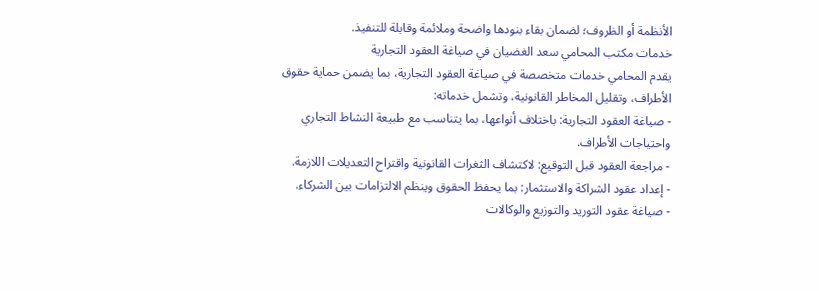الأنظمة أو الظروف؛ لضمان بقاء بنودها واضحة وملائمة وقابلة للتنفيذ.
خدمات مكتب المحامي سعد الغضيان في صياغة العقود التجارية
يقدم المحامي خدمات متخصصة في صياغة العقود التجارية، بما يضمن حماية حقوق الأطراف، وتقليل المخاطر القانونية، وتشمل خدماته:
- صياغة العقود التجارية: باختلاف أنواعها، بما يتناسب مع طبيعة النشاط التجاري واحتياجات الأطراف.
- مراجعة العقود قبل التوقيع: لاكتشاف الثغرات القانونية واقتراح التعديلات اللازمة.
- إعداد عقود الشراكة والاستثمار: بما يحفظ الحقوق وينظم الالتزامات بين الشركاء.
- صياغة عقود التوريد والتوزيع والوكالات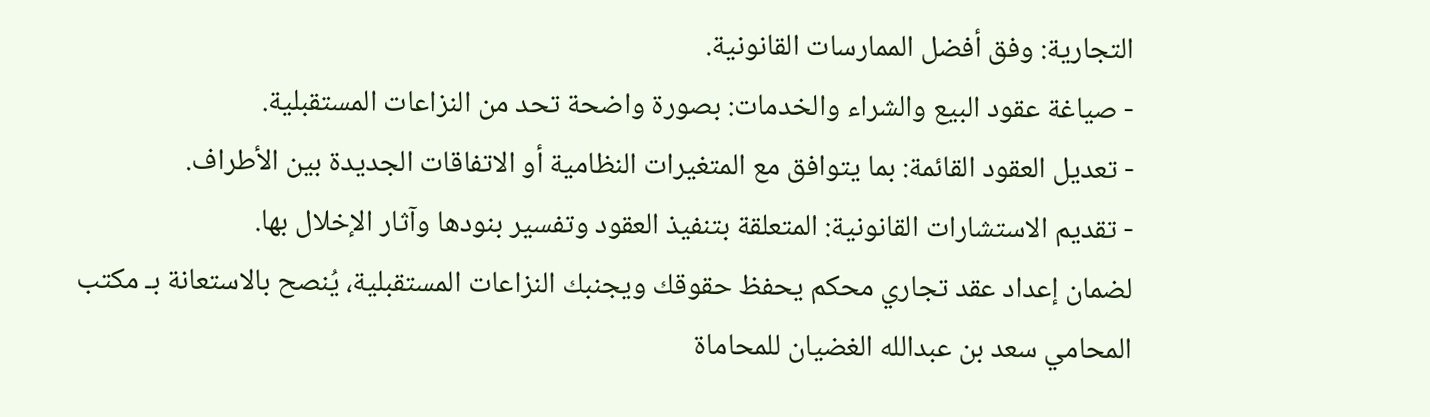التجارية: وفق أفضل الممارسات القانونية.
- صياغة عقود البيع والشراء والخدمات: بصورة واضحة تحد من النزاعات المستقبلية.
- تعديل العقود القائمة: بما يتوافق مع المتغيرات النظامية أو الاتفاقات الجديدة بين الأطراف.
- تقديم الاستشارات القانونية: المتعلقة بتنفيذ العقود وتفسير بنودها وآثار الإخلال بها.
لضمان إعداد عقد تجاري محكم يحفظ حقوقك ويجنبك النزاعات المستقبلية، يُنصح بالاستعانة بـ مكتب المحامي سعد بن عبدالله الغضيان للمحاماة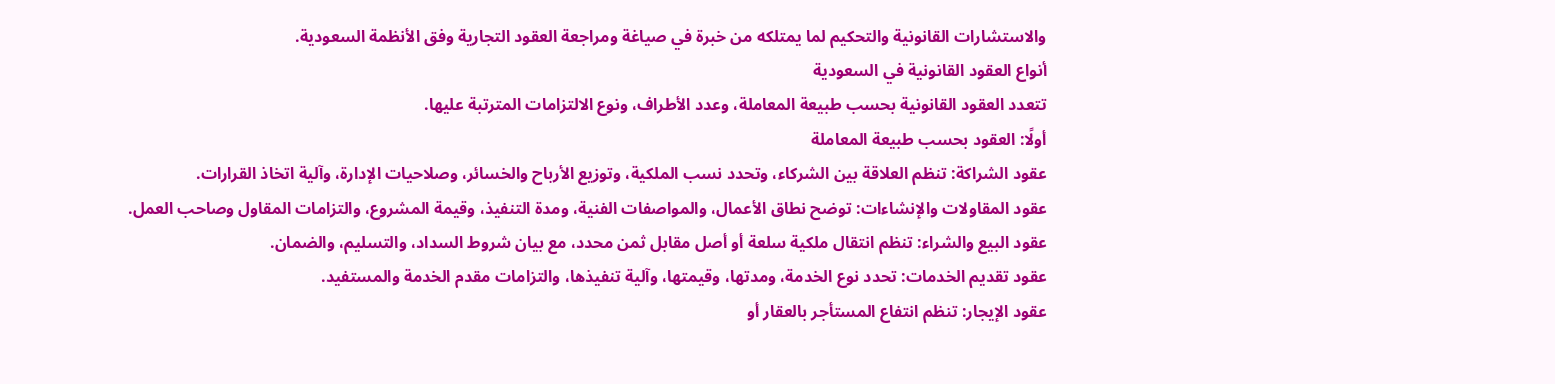والاستشارات القانونية والتحكيم لما يمتلكه من خبرة في صياغة ومراجعة العقود التجارية وفق الأنظمة السعودية.
أنواع العقود القانونية في السعودية
تتعدد العقود القانونية بحسب طبيعة المعاملة، وعدد الأطراف، ونوع الالتزامات المترتبة عليها.
أولًا: العقود بحسب طبيعة المعاملة
عقود الشراكة: تنظم العلاقة بين الشركاء، وتحدد نسب الملكية، وتوزيع الأرباح والخسائر، وصلاحيات الإدارة، وآلية اتخاذ القرارات.
عقود المقاولات والإنشاءات: توضح نطاق الأعمال، والمواصفات الفنية، ومدة التنفيذ، وقيمة المشروع، والتزامات المقاول وصاحب العمل.
عقود البيع والشراء: تنظم انتقال ملكية سلعة أو أصل مقابل ثمن محدد، مع بيان شروط السداد، والتسليم، والضمان.
عقود تقديم الخدمات: تحدد نوع الخدمة، ومدتها، وقيمتها، وآلية تنفيذها، والتزامات مقدم الخدمة والمستفيد.
عقود الإيجار: تنظم انتفاع المستأجر بالعقار أو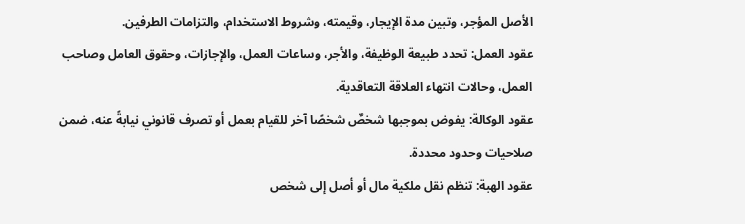الأصل المؤجر، وتبين مدة الإيجار، وقيمته، وشروط الاستخدام، والتزامات الطرفين.
عقود العمل: تحدد طبيعة الوظيفة، والأجر، وساعات العمل، والإجازات، وحقوق العامل وصاحب العمل، وحالات انتهاء العلاقة التعاقدية.
عقود الوكالة: يفوض بموجبها شخصٌ شخصًا آخر للقيام بعمل أو تصرف قانوني نيابةً عنه، ضمن صلاحيات وحدود محددة.
عقود الهبة: تنظم نقل ملكية مال أو أصل إلى شخص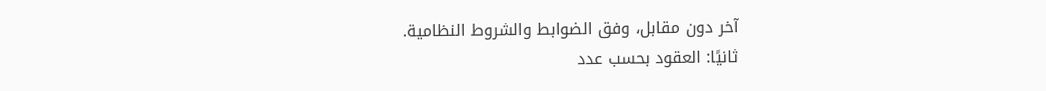آخر دون مقابل، وفق الضوابط والشروط النظامية.
ثانيًا: العقود بحسب عدد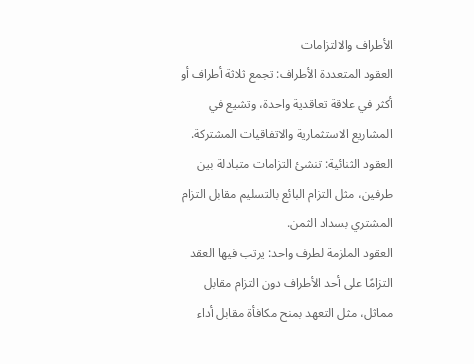الأطراف والالتزامات
العقود المتعددة الأطراف: تجمع ثلاثة أطراف أو أكثر في علاقة تعاقدية واحدة، وتشيع في المشاريع الاستثمارية والاتفاقيات المشتركة.
العقود الثنائية: تنشئ التزامات متبادلة بين طرفين، مثل التزام البائع بالتسليم مقابل التزام المشتري بسداد الثمن.
العقود الملزمة لطرف واحد: يرتب فيها العقد التزامًا على أحد الأطراف دون التزام مقابل مماثل، مثل التعهد بمنح مكافأة مقابل أداء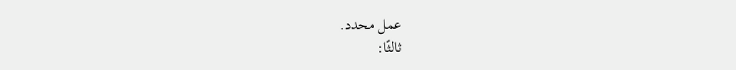عمل محدد.
ثالثًا: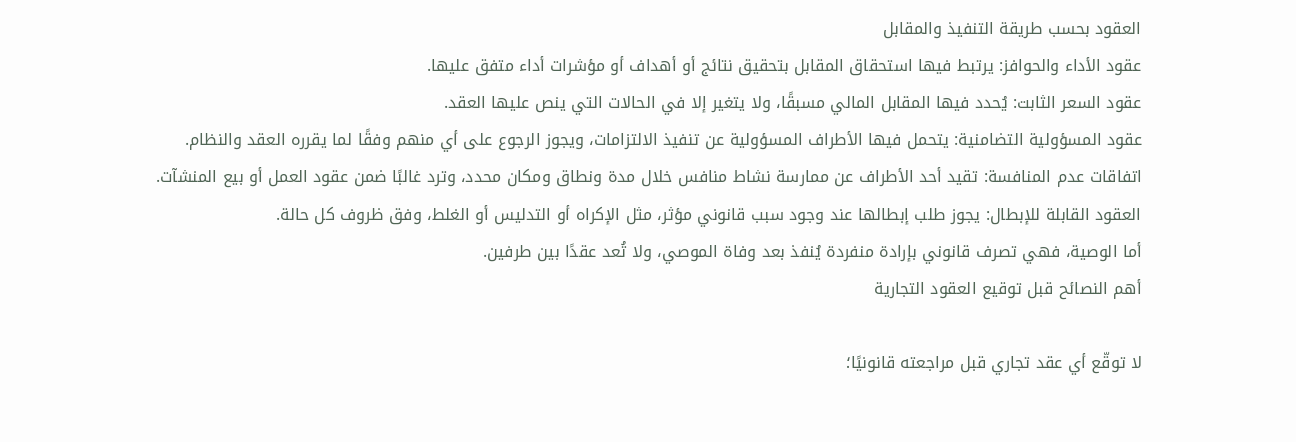العقود بحسب طريقة التنفيذ والمقابل
عقود الأداء والحوافز: يرتبط فيها استحقاق المقابل بتحقيق نتائج أو أهداف أو مؤشرات أداء متفق عليها.
عقود السعر الثابت: يُحدد فيها المقابل المالي مسبقًا، ولا يتغير إلا في الحالات التي ينص عليها العقد.
عقود المسؤولية التضامنية: يتحمل فيها الأطراف المسؤولية عن تنفيذ الالتزامات، ويجوز الرجوع على أي منهم وفقًا لما يقرره العقد والنظام.
اتفاقات عدم المنافسة: تقيد أحد الأطراف عن ممارسة نشاط منافس خلال مدة ونطاق ومكان محدد، وترد غالبًا ضمن عقود العمل أو بيع المنشآت.
العقود القابلة للإبطال: يجوز طلب إبطالها عند وجود سبب قانوني مؤثر، مثل الإكراه أو التدليس أو الغلط، وفق ظروف كل حالة.
أما الوصية، فهي تصرف قانوني بإرادة منفردة يُنفذ بعد وفاة الموصي، ولا تُعد عقدًا بين طرفين.
أهم النصائح قبل توقيع العقود التجارية

لا توقّع أي عقد تجاري قبل مراجعته قانونيًا؛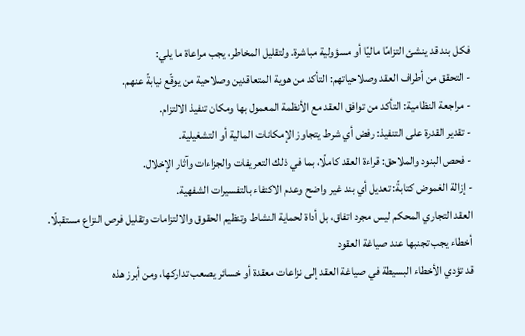فكل بند قد ينشئ التزامًا ماليًا أو مسؤولية مباشرة. ولتقليل المخاطر، يجب مراعاة ما يلي:
- التحقق من أطراف العقد وصلاحياتهم: التأكد من هوية المتعاقدين وصلاحية من يوقّع نيابةً عنهم.
- مراجعة النظامية: التأكد من توافق العقد مع الأنظمة المعمول بها ومكان تنفيذ الالتزام.
- تقدير القدرة على التنفيذ: رفض أي شرط يتجاوز الإمكانات المالية أو التشغيلية.
- فحص البنود والملاحق: قراءة العقد كاملًا، بما في ذلك التعريفات والجزاءات وآثار الإخلال.
- إزالة الغموض كتابةً: تعديل أي بند غير واضح وعدم الاكتفاء بالتفسيرات الشفهية.
العقد التجاري المحكم ليس مجرد اتفاق، بل أداة لحماية النشاط وتنظيم الحقوق والالتزامات وتقليل فرص النزاع مستقبلًا.
أخطاء يجب تجنبها عند صياغة العقود
قد تؤدي الأخطاء البسيطة في صياغة العقد إلى نزاعات معقدة أو خسائر يصعب تداركها، ومن أبرز هذه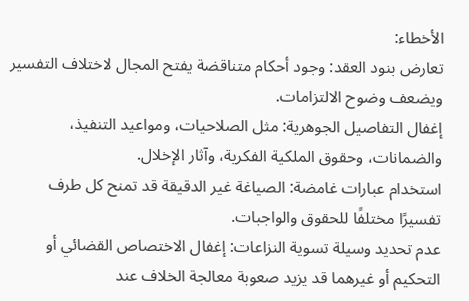الأخطاء:
تعارض بنود العقد: وجود أحكام متناقضة يفتح المجال لاختلاف التفسير ويضعف وضوح الالتزامات.
إغفال التفاصيل الجوهرية: مثل الصلاحيات، ومواعيد التنفيذ، والضمانات، وحقوق الملكية الفكرية، وآثار الإخلال.
استخدام عبارات غامضة: الصياغة غير الدقيقة قد تمنح كل طرف تفسيرًا مختلفًا للحقوق والواجبات.
عدم تحديد وسيلة تسوية النزاعات: إغفال الاختصاص القضائي أو التحكيم أو غيرهما قد يزيد صعوبة معالجة الخلاف عند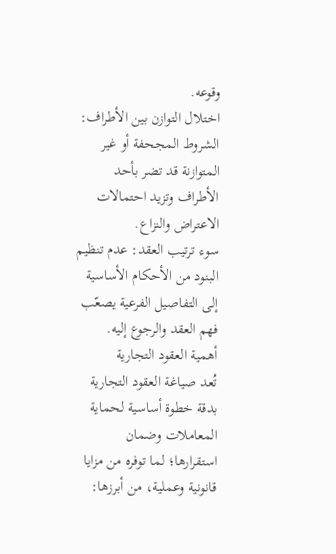وقوعه.
اختلال التوازن بين الأطراف: الشروط المجحفة أو غير المتوازنة قد تضر بأحد الأطراف وتزيد احتمالات الاعتراض والنزاع.
سوء ترتيب العقد: عدم تنظيم البنود من الأحكام الأساسية إلى التفاصيل الفرعية يصعّب فهم العقد والرجوع إليه.
أهمية العقود التجارية
تُعد صياغة العقود التجارية بدقة خطوة أساسية لحماية المعاملات وضمان استقرارها؛ لما توفره من مزايا قانونية وعملية، من أبرزها: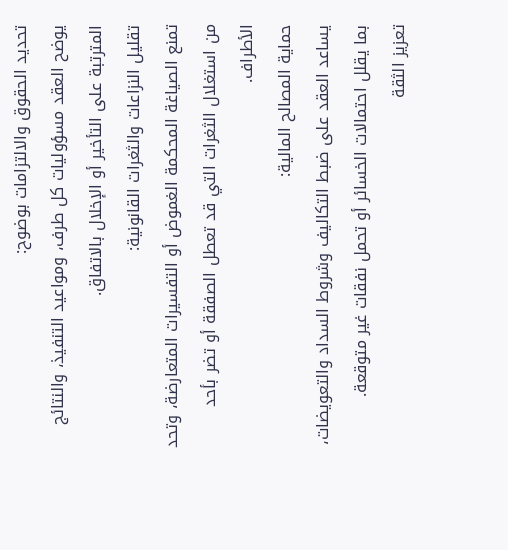تحديد الحقوق والالتزامات بوضوح:
يوضح العقد مسؤوليات كل طرف، ومواعيد التنفيذ، والنتائج المترتبة على التأخير أو الإخلال بالاتفاق.
تقليل النزاعات والثغرات القانونية:
تمنع الصياغة المحكمة الغموض أو التفسيرات المتعارضة، وتحد من استغلال الثغرات التي قد تعطل الصفقة أو تضر بأحد الأطراف.
حماية المصالح المالية:
يساعد العقد على ضبط التكاليف وشروط السداد والتعويضات، بما يقلل احتمالات الخسائر أو تحمل نفقات غير متوقعة.
تعزيز الثقة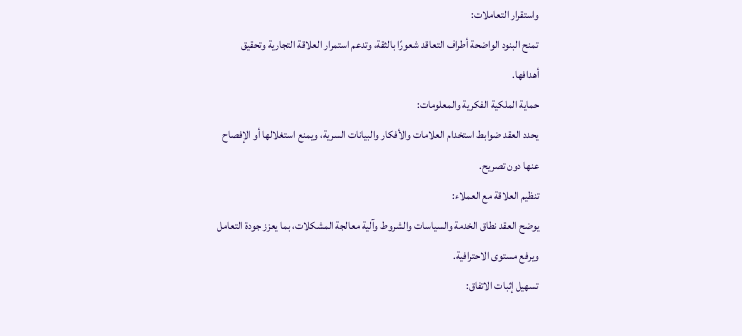واستقرار التعاملات:
تمنح البنود الواضحة أطراف التعاقد شعورًا بالثقة، وتدعم استمرار العلاقة التجارية وتحقيق أهدافها.
حماية الملكية الفكرية والمعلومات:
يحدد العقد ضوابط استخدام العلامات والأفكار والبيانات السرية، ويمنع استغلالها أو الإفصاح عنها دون تصريح.
تنظيم العلاقة مع العملاء:
يوضح العقد نطاق الخدمة والسياسات والشروط وآلية معالجة المشكلات، بما يعزز جودة التعامل ويرفع مستوى الاحترافية.
تسهيل إثبات الاتفاق: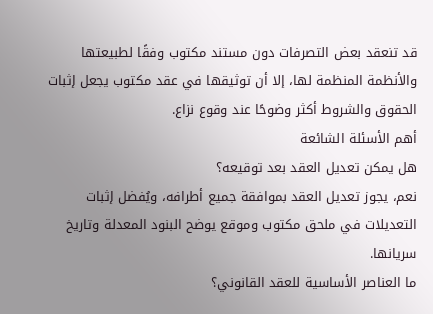قد تنعقد بعض التصرفات دون مستند مكتوب وفقًا لطبيعتها والأنظمة المنظمة لها، إلا أن توثيقها في عقد مكتوب يجعل إثبات الحقوق والشروط أكثر وضوحًا عند وقوع نزاع.
أهم الأسئلة الشائعة
هل يمكن تعديل العقد بعد توقيعه؟
نعم، يجوز تعديل العقد بموافقة جميع أطرافه، ويُفضل إثبات التعديلات في ملحق مكتوب وموقع يوضح البنود المعدلة وتاريخ سريانها.
ما العناصر الأساسية للعقد القانوني؟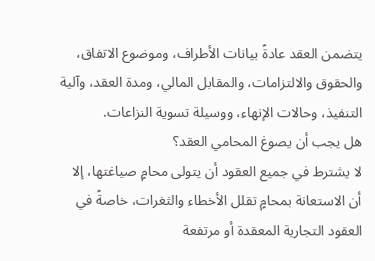يتضمن العقد عادةً بيانات الأطراف، وموضوع الاتفاق، والحقوق والالتزامات، والمقابل المالي، ومدة العقد، وآلية التنفيذ، وحالات الإنهاء، ووسيلة تسوية النزاعات.
هل يجب أن يصوغ المحامي العقد؟
لا يشترط في جميع العقود أن يتولى محامٍ صياغتها، إلا أن الاستعانة بمحامٍ تقلل الأخطاء والثغرات، خاصةً في العقود التجارية المعقدة أو مرتفعة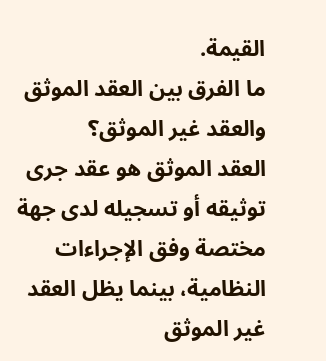القيمة.
ما الفرق بين العقد الموثق والعقد غير الموثق؟
العقد الموثق هو عقد جرى توثيقه أو تسجيله لدى جهة مختصة وفق الإجراءات النظامية، بينما يظل العقد غير الموثق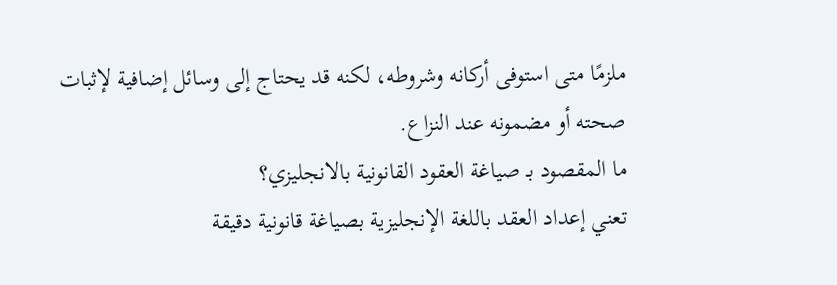ملزمًا متى استوفى أركانه وشروطه، لكنه قد يحتاج إلى وسائل إضافية لإثبات صحته أو مضمونه عند النزاع.
ما المقصود بـ صياغة العقود القانونية بالانجليزي؟
تعني إعداد العقد باللغة الإنجليزية بصياغة قانونية دقيقة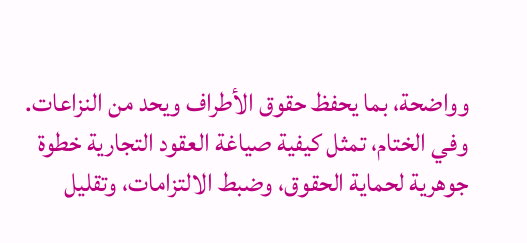وواضحة، بما يحفظ حقوق الأطراف ويحد من النزاعات.
وفي الختام، تمثل كيفية صياغة العقود التجارية خطوة جوهرية لحماية الحقوق، وضبط الالتزامات، وتقليل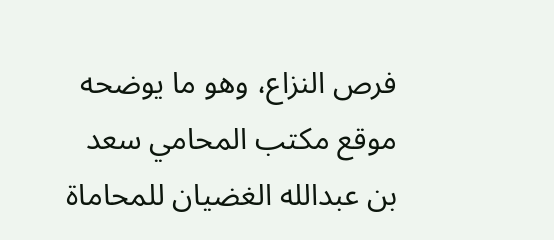فرص النزاع، وهو ما يوضحه موقع مكتب المحامي سعد بن عبدالله الغضيان للمحاماة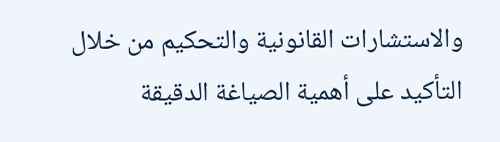والاستشارات القانونية والتحكيم من خلال التأكيد على أهمية الصياغة الدقيقة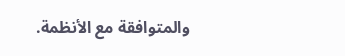والمتوافقة مع الأنظمة.